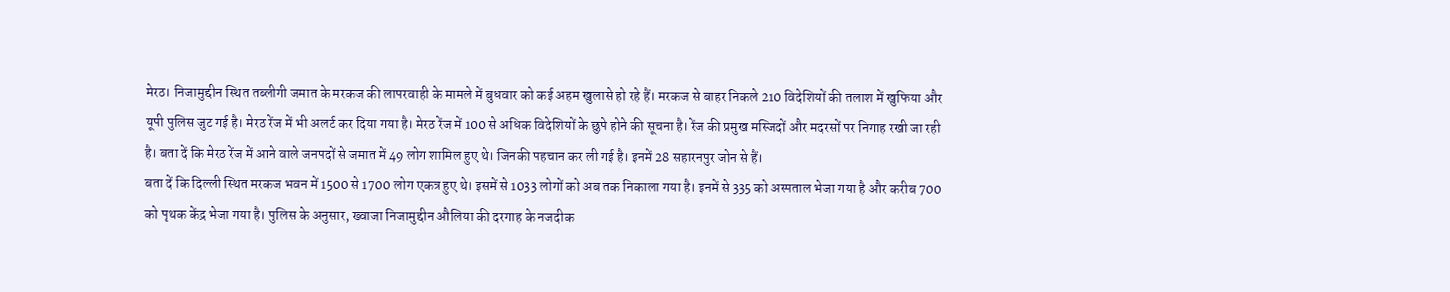मेरठ। निजामुद्दीन स्थित तब्लीगी जमात के मरकज की लापरवाही के मामले में बुधवार को कई अहम खुलासे हो रहे हैं। मरकज से बाहर निकले 210 विदेशियों की तलाश में खुफिया और यूपी पुलिस जुट गई है। मेरठ रेंज में भी अलर्ट कर दिया गया है। मेरठ रेंज में 100 से अधिक विदेशियों के छुपे होने की सूचना है। रेंज की प्रमुख मस्जिदों और मदरसों पर निगाह रखी जा रही है। बता दें कि मेरठ रेंज में आने वाले जनपदों से जमात में 49 लोग शामिल हुए थे। जिनकी पहचान कर ली गई है। इनमें 28 सहारनपुर जोन से हैं।
बता दें कि दिल्ली स्थित मरकज भवन में 1500 से 1700 लोग एकत्र हुए थे। इसमें से 1033 लोगों को अब तक निकाला गया है। इनमें से 335 को अस्पताल भेजा गया है और करीब 700 को पृथक केंद्र भेजा गया है। पुलिस के अनुसार, ख्वाजा निजामुद्दीन औलिया की दरगाह के नजदीक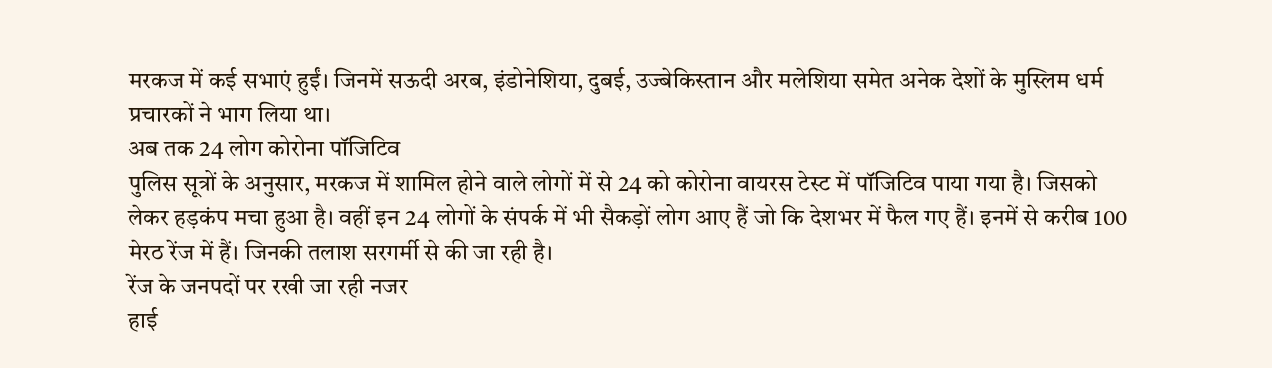मरकज में कई सभाएं हुईं। जिनमें सऊदी अरब, इंडोनेशिया, दुबई, उज्बेकिस्तान और मलेशिया समेत अनेक देशों के मुस्लिम धर्म प्रचारकों ने भाग लिया था।
अब तक 24 लोग कोरोना पॉजिटिव
पुलिस सूत्रों के अनुसार, मरकज में शामिल होने वाले लोगों में से 24 को कोरोना वायरस टेस्ट में पॉजिटिव पाया गया है। जिसको लेकर हड़कंप मचा हुआ है। वहीं इन 24 लोगों के संपर्क में भी सैकड़ों लोग आए हैं जो कि देशभर में फैल गए हैं। इनमें से करीब 100 मेरठ रेंज में हैं। जिनकी तलाश सरगर्मी से की जा रही है।
रेंज के जनपदों पर रखी जा रही नजर
हाई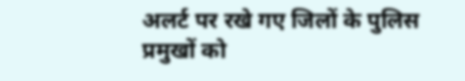अलर्ट पर रखे गए जिलों के पुलिस प्रमुखों को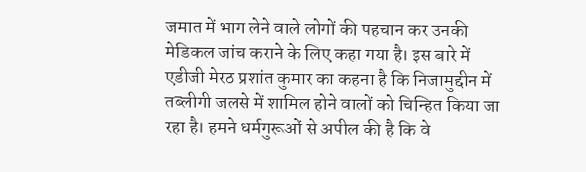जमात में भाग लेने वाले लोगों की पहचान कर उनकी मेडिकल जांच कराने के लिए कहा गया है। इस बारे में एडीजी मेरठ प्रशांत कुमार का कहना है कि निजामुद्दीन में तब्लीगी जलसे में शामिल होने वालों को चिन्हित किया जा रहा है। हमने धर्मगुरूओं से अपील की है कि वे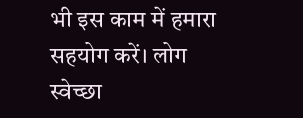भी इस काम में हमारा सहयोग करें। लोग स्वेच्छा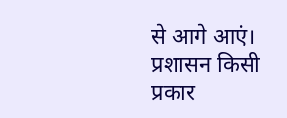से आगे आएं। प्रशासन किसी प्रकार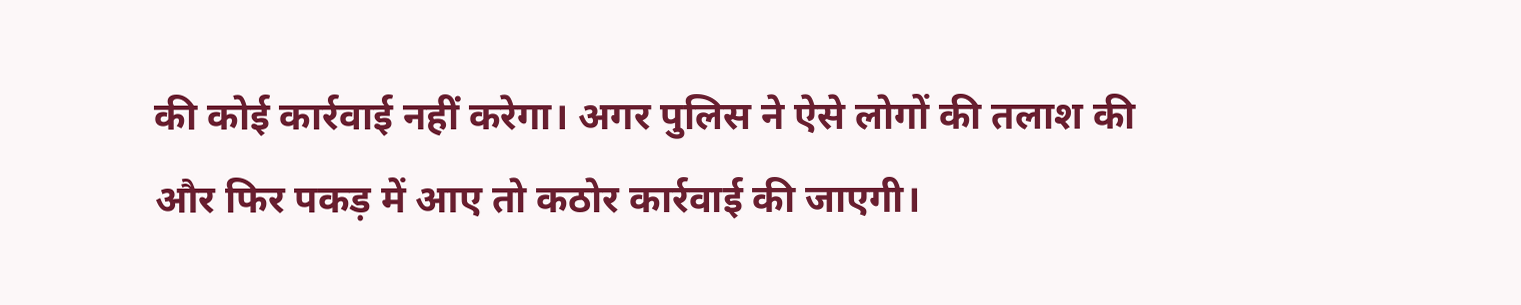की कोई कार्रवाई नहीं करेगा। अगर पुलिस ने ऐसे लोगों की तलाश की और फिर पकड़ में आए तो कठोर कार्रवाई की जाएगी।